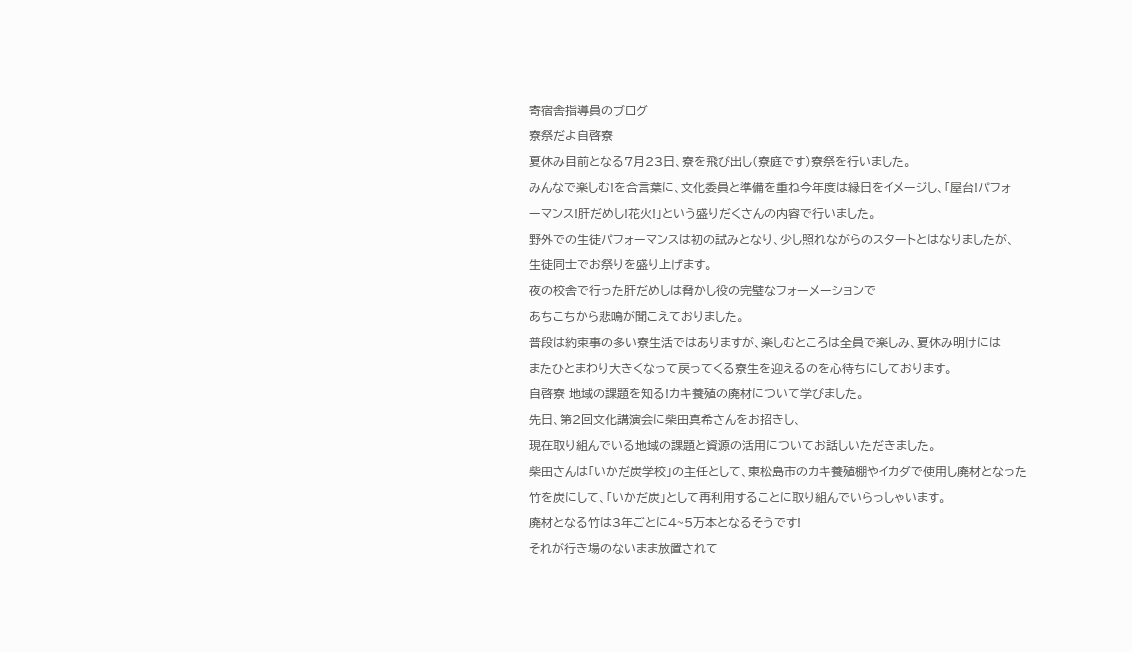寄宿舎指導員のブログ
寮祭だよ自啓寮
夏休み目前となる7月23日、寮を飛び出し(寮庭です)寮祭を行いました。
みんなで楽しむ!を合言葉に、文化委員と準備を重ね今年度は縁日をイメージし、「屋台!パフォ
ーマンス!肝だめし!花火!」という盛りだくさんの内容で行いました。
野外での生徒パフォーマンスは初の試みとなり、少し照れながらのスタートとはなりましたが、
生徒同士でお祭りを盛り上げます。
夜の校舎で行った肝だめしは脅かし役の完璧なフォーメーションで
あちこちから悲鳴が聞こえておりました。
普段は約束事の多い寮生活ではありますが、楽しむところは全員で楽しみ、夏休み明けには
またひとまわり大きくなって戻ってくる寮生を迎えるのを心待ちにしております。
自啓寮 地域の課題を知る!カキ養殖の廃材について学びました。
先日、第2回文化講演会に柴田真希さんをお招きし、
現在取り組んでいる地域の課題と資源の活用についてお話しいただきました。
柴田さんは「いかだ炭学校」の主任として、東松島市のカキ養殖棚やイカダで使用し廃材となった
竹を炭にして、「いかだ炭」として再利用することに取り組んでいらっしゃいます。
廃材となる竹は3年ごとに4~5万本となるそうです!
それが行き場のないまま放置されて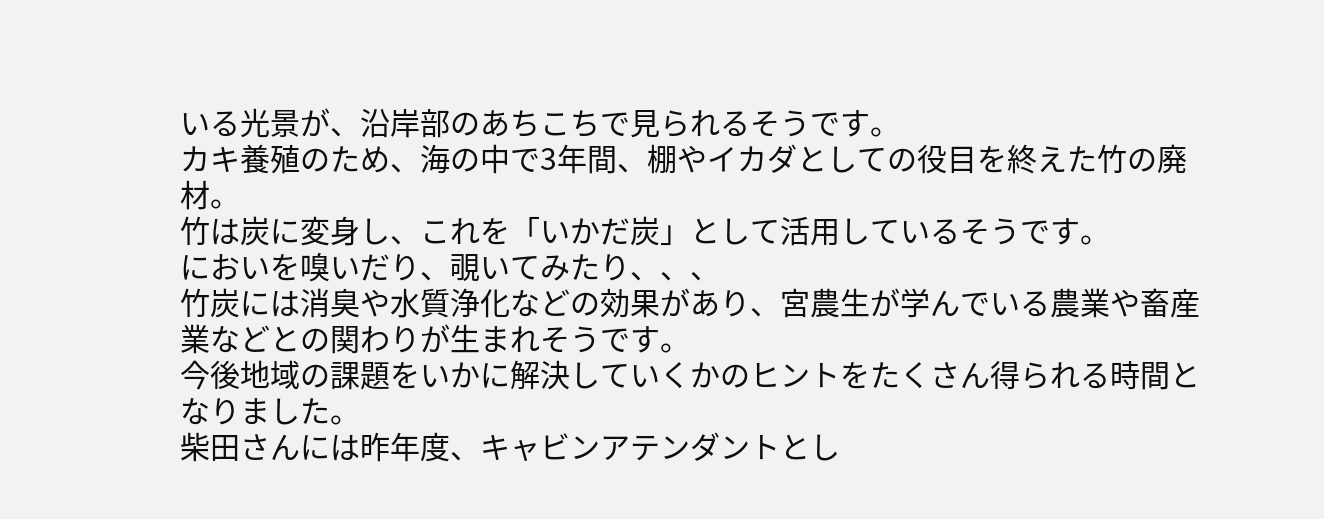いる光景が、沿岸部のあちこちで見られるそうです。
カキ養殖のため、海の中で3年間、棚やイカダとしての役目を終えた竹の廃材。
竹は炭に変身し、これを「いかだ炭」として活用しているそうです。
においを嗅いだり、覗いてみたり、、、
竹炭には消臭や水質浄化などの効果があり、宮農生が学んでいる農業や畜産業などとの関わりが生まれそうです。
今後地域の課題をいかに解決していくかのヒントをたくさん得られる時間となりました。
柴田さんには昨年度、キャビンアテンダントとし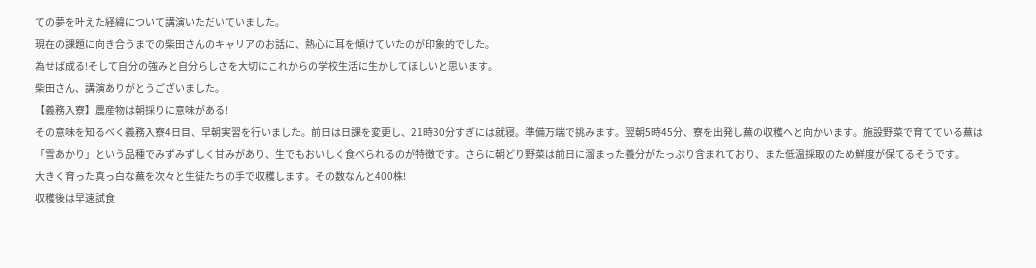ての夢を叶えた経緯について講演いただいていました。
現在の課題に向き合うまでの柴田さんのキャリアのお話に、熱心に耳を傾けていたのが印象的でした。
為せば成る!そして自分の強みと自分らしさを大切にこれからの学校生活に生かしてほしいと思います。
柴田さん、講演ありがとうございました。
【義務入寮】農産物は朝採りに意味がある!
その意味を知るべく義務入寮4日目、早朝実習を行いました。前日は日課を変更し、21時30分すぎには就寝。準備万端で挑みます。翌朝5時45分、寮を出発し蕪の収穫へと向かいます。施設野菜で育てている蕪は「雪あかり」という品種でみずみずしく甘みがあり、生でもおいしく食べられるのが特徴です。さらに朝どり野菜は前日に溜まった養分がたっぷり含まれており、また低温採取のため鮮度が保てるそうです。
大きく育った真っ白な蕪を次々と生徒たちの手で収穫します。その数なんと400株!
収穫後は早速試食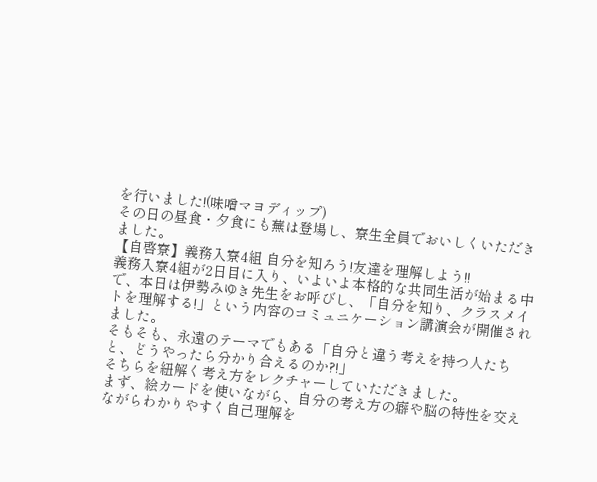を行いました!(味噌マヨディップ)
その日の昼食・夕食にも蕪は登場し、寮生全員でおいしくいただきました。
【自啓寮】義務入寮4組 自分を知ろう!友達を理解しよう!!
義務入寮4組が2日目に入り、いよいよ本格的な共同生活が始まる中で、本日は伊勢みゆき先生をお呼びし、「自分を知り、クラスメイトを理解する!」という内容のコミュニケーション講演会が開催されました。
そもそも、永遠のテーマでもある「自分と違う考えを持つ人たちと、どうやったら分かり合えるのか?!」
そちらを紐解く考え方をレクチャーしていただきました。
まず、絵カードを使いながら、自分の考え方の癖や脳の特性を交えながらわかりやすく自己理解を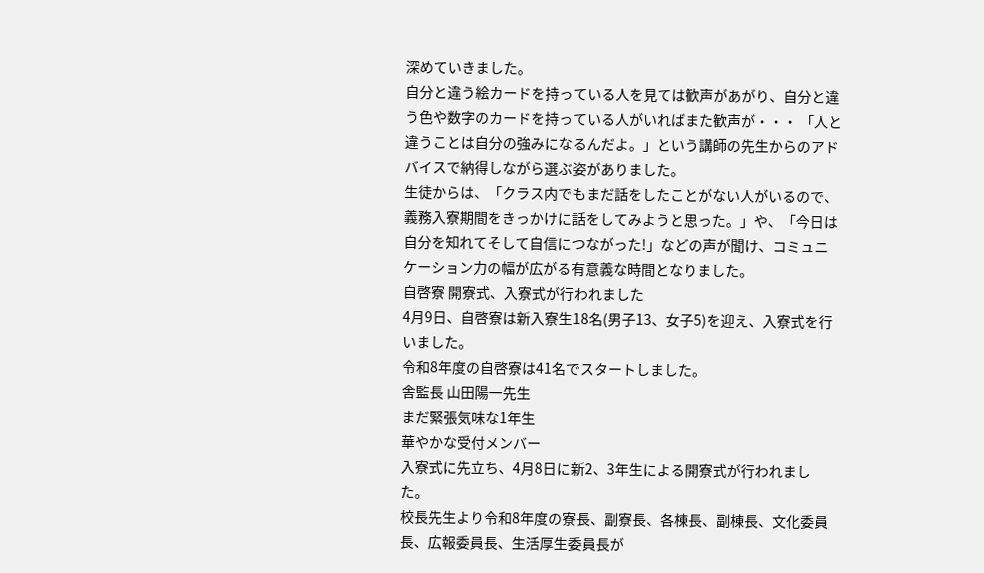深めていきました。
自分と違う絵カードを持っている人を見ては歓声があがり、自分と違う色や数字のカードを持っている人がいればまた歓声が・・・ 「人と違うことは自分の強みになるんだよ。」という講師の先生からのアドバイスで納得しながら選ぶ姿がありました。
生徒からは、「クラス内でもまだ話をしたことがない人がいるので、義務入寮期間をきっかけに話をしてみようと思った。」や、「今日は自分を知れてそして自信につながった!」などの声が聞け、コミュニケーション力の幅が広がる有意義な時間となりました。
自啓寮 開寮式、入寮式が行われました
4月9日、自啓寮は新入寮生18名(男子13、女子5)を迎え、入寮式を行いました。
令和8年度の自啓寮は41名でスタートしました。
舎監長 山田陽一先生
まだ緊張気味な1年生
華やかな受付メンバー
入寮式に先立ち、4月8日に新2、3年生による開寮式が行われました。
校長先生より令和8年度の寮長、副寮長、各棟長、副棟長、文化委員長、広報委員長、生活厚生委員長が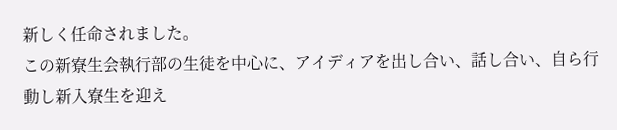新しく任命されました。
この新寮生会執行部の生徒を中心に、アイディアを出し合い、話し合い、自ら行動し新入寮生を迎え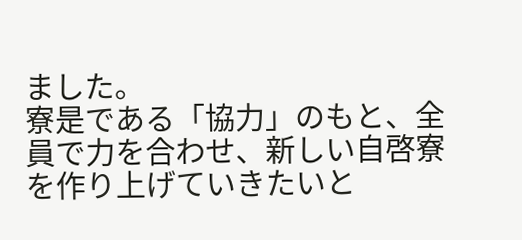ました。
寮是である「協力」のもと、全員で力を合わせ、新しい自啓寮を作り上げていきたいと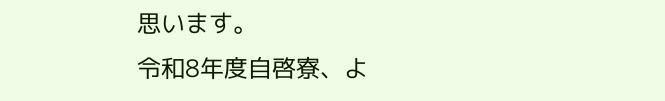思います。
令和8年度自啓寮、よ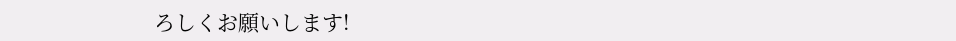ろしくお願いします!